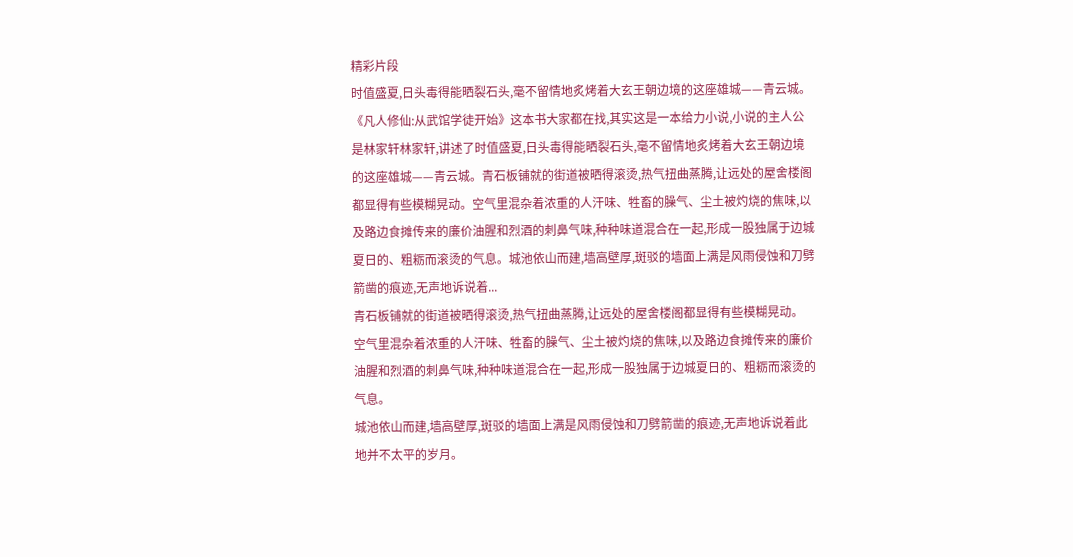精彩片段
时值盛夏,日头毒得能晒裂石头,毫不留情地炙烤着大玄王朝边境的这座雄城——青云城。《凡人修仙:从武馆学徒开始》这本书大家都在找,其实这是一本给力小说,小说的主人公是林家轩林家轩,讲述了时值盛夏,日头毒得能晒裂石头,毫不留情地炙烤着大玄王朝边境的这座雄城——青云城。青石板铺就的街道被晒得滚烫,热气扭曲蒸腾,让远处的屋舍楼阁都显得有些模糊晃动。空气里混杂着浓重的人汗味、牲畜的臊气、尘土被灼烧的焦味,以及路边食摊传来的廉价油腥和烈酒的刺鼻气味,种种味道混合在一起,形成一股独属于边城夏日的、粗粝而滚烫的气息。城池依山而建,墙高壁厚,斑驳的墙面上满是风雨侵蚀和刀劈箭凿的痕迹,无声地诉说着...
青石板铺就的街道被晒得滚烫,热气扭曲蒸腾,让远处的屋舍楼阁都显得有些模糊晃动。
空气里混杂着浓重的人汗味、牲畜的臊气、尘土被灼烧的焦味,以及路边食摊传来的廉价油腥和烈酒的刺鼻气味,种种味道混合在一起,形成一股独属于边城夏日的、粗粝而滚烫的气息。
城池依山而建,墙高壁厚,斑驳的墙面上满是风雨侵蚀和刀劈箭凿的痕迹,无声地诉说着此地并不太平的岁月。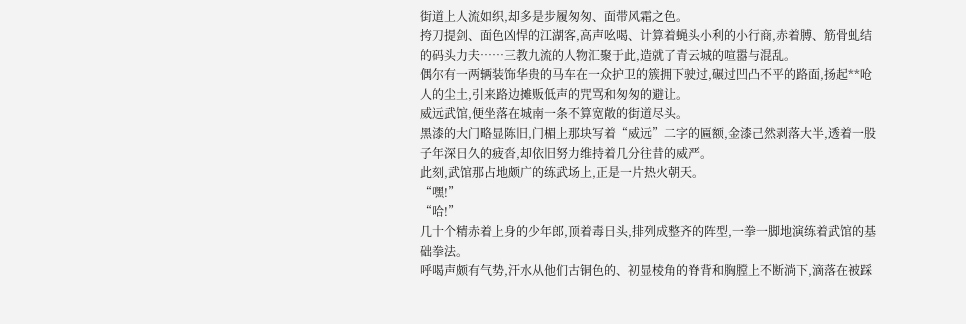街道上人流如织,却多是步履匆匆、面带风霜之色。
挎刀提剑、面色凶悍的江湖客,高声吆喝、计算着蝇头小利的小行商,赤着膊、筋骨虬结的码头力夫……三教九流的人物汇聚于此,造就了青云城的喧嚣与混乱。
偶尔有一两辆装饰华贵的马车在一众护卫的簇拥下驶过,碾过凹凸不平的路面,扬起**呛人的尘土,引来路边摊贩低声的咒骂和匆匆的避让。
威远武馆,便坐落在城南一条不算宽敞的街道尽头。
黑漆的大门略显陈旧,门楣上那块写着“威远”二字的匾额,金漆己然剥落大半,透着一股子年深日久的疲沓,却依旧努力维持着几分往昔的威严。
此刻,武馆那占地颇广的练武场上,正是一片热火朝天。
“嘿!”
“哈!”
几十个精赤着上身的少年郎,顶着毒日头,排列成整齐的阵型,一拳一脚地演练着武馆的基础拳法。
呼喝声颇有气势,汗水从他们古铜色的、初显棱角的脊背和胸膛上不断淌下,滴落在被踩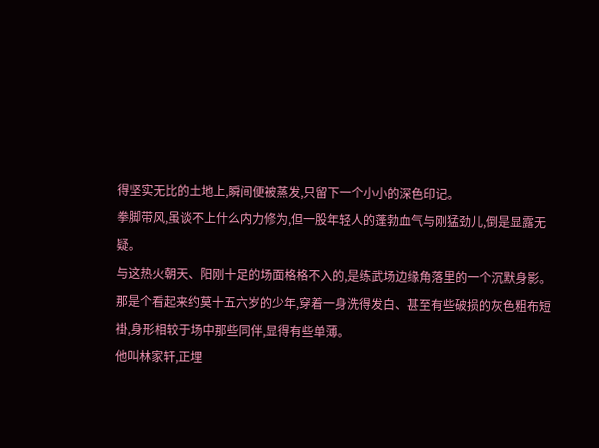得坚实无比的土地上,瞬间便被蒸发,只留下一个小小的深色印记。
拳脚带风,虽谈不上什么内力修为,但一股年轻人的蓬勃血气与刚猛劲儿,倒是显露无疑。
与这热火朝天、阳刚十足的场面格格不入的,是练武场边缘角落里的一个沉默身影。
那是个看起来约莫十五六岁的少年,穿着一身洗得发白、甚至有些破损的灰色粗布短褂,身形相较于场中那些同伴,显得有些单薄。
他叫林家轩,正埋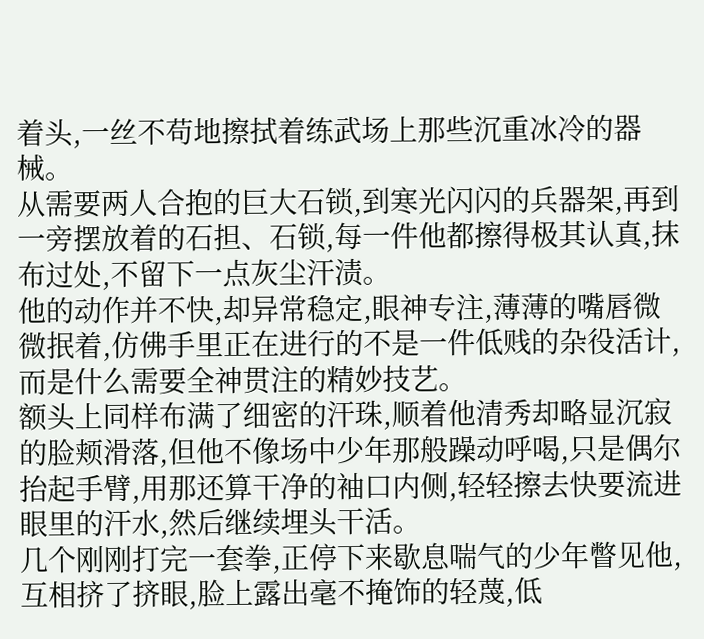着头,一丝不苟地擦拭着练武场上那些沉重冰冷的器械。
从需要两人合抱的巨大石锁,到寒光闪闪的兵器架,再到一旁摆放着的石担、石锁,每一件他都擦得极其认真,抹布过处,不留下一点灰尘汗渍。
他的动作并不快,却异常稳定,眼神专注,薄薄的嘴唇微微抿着,仿佛手里正在进行的不是一件低贱的杂役活计,而是什么需要全神贯注的精妙技艺。
额头上同样布满了细密的汗珠,顺着他清秀却略显沉寂的脸颊滑落,但他不像场中少年那般躁动呼喝,只是偶尔抬起手臂,用那还算干净的袖口内侧,轻轻擦去快要流进眼里的汗水,然后继续埋头干活。
几个刚刚打完一套拳,正停下来歇息喘气的少年瞥见他,互相挤了挤眼,脸上露出毫不掩饰的轻蔑,低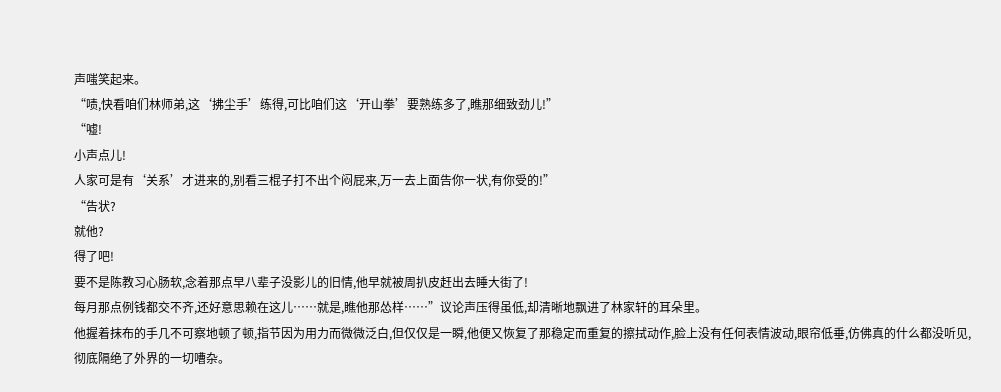声嗤笑起来。
“啧,快看咱们林师弟,这‘拂尘手’练得,可比咱们这‘开山拳’要熟练多了,瞧那细致劲儿!”
“嘘!
小声点儿!
人家可是有‘关系’才进来的,别看三棍子打不出个闷屁来,万一去上面告你一状,有你受的!”
“告状?
就他?
得了吧!
要不是陈教习心肠软,念着那点早八辈子没影儿的旧情,他早就被周扒皮赶出去睡大街了!
每月那点例钱都交不齐,还好意思赖在这儿……就是,瞧他那怂样……”议论声压得虽低,却清晰地飘进了林家轩的耳朵里。
他握着抹布的手几不可察地顿了顿,指节因为用力而微微泛白,但仅仅是一瞬,他便又恢复了那稳定而重复的擦拭动作,脸上没有任何表情波动,眼帘低垂,仿佛真的什么都没听见,彻底隔绝了外界的一切嘈杂。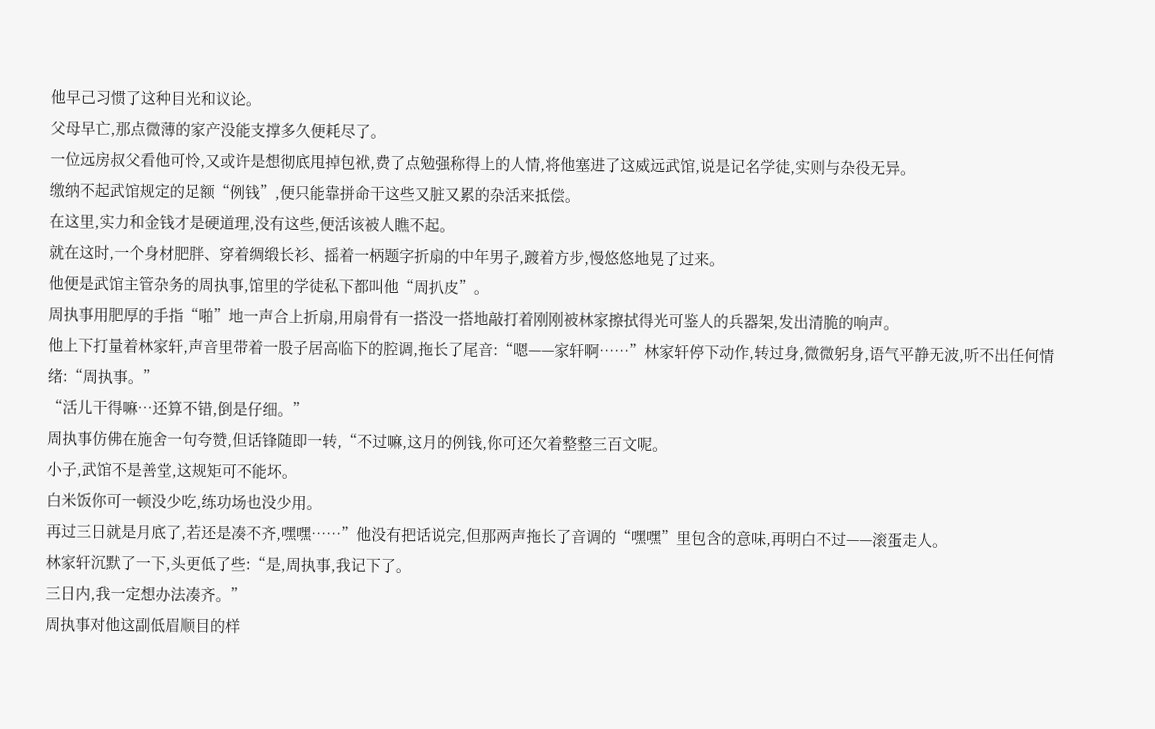他早己习惯了这种目光和议论。
父母早亡,那点微薄的家产没能支撑多久便耗尽了。
一位远房叔父看他可怜,又或许是想彻底甩掉包袱,费了点勉强称得上的人情,将他塞进了这威远武馆,说是记名学徒,实则与杂役无异。
缴纳不起武馆规定的足额“例钱”,便只能靠拼命干这些又脏又累的杂活来抵偿。
在这里,实力和金钱才是硬道理,没有这些,便活该被人瞧不起。
就在这时,一个身材肥胖、穿着绸缎长衫、摇着一柄题字折扇的中年男子,踱着方步,慢悠悠地晃了过来。
他便是武馆主管杂务的周执事,馆里的学徒私下都叫他“周扒皮”。
周执事用肥厚的手指“啪”地一声合上折扇,用扇骨有一搭没一搭地敲打着刚刚被林家擦拭得光可鉴人的兵器架,发出清脆的响声。
他上下打量着林家轩,声音里带着一股子居高临下的腔调,拖长了尾音:“嗯——家轩啊……”林家轩停下动作,转过身,微微躬身,语气平静无波,听不出任何情绪:“周执事。”
“活儿干得嘛…还算不错,倒是仔细。”
周执事仿佛在施舍一句夸赞,但话锋随即一转,“不过嘛,这月的例钱,你可还欠着整整三百文呢。
小子,武馆不是善堂,这规矩可不能坏。
白米饭你可一顿没少吃,练功场也没少用。
再过三日就是月底了,若还是凑不齐,嘿嘿……”他没有把话说完,但那两声拖长了音调的“嘿嘿”里包含的意味,再明白不过——滚蛋走人。
林家轩沉默了一下,头更低了些:“是,周执事,我记下了。
三日内,我一定想办法凑齐。”
周执事对他这副低眉顺目的样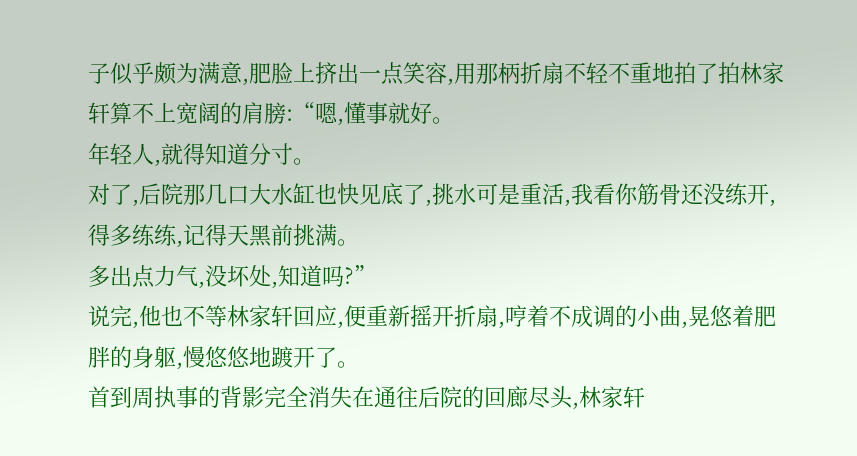子似乎颇为满意,肥脸上挤出一点笑容,用那柄折扇不轻不重地拍了拍林家轩算不上宽阔的肩膀:“嗯,懂事就好。
年轻人,就得知道分寸。
对了,后院那几口大水缸也快见底了,挑水可是重活,我看你筋骨还没练开,得多练练,记得天黑前挑满。
多出点力气,没坏处,知道吗?”
说完,他也不等林家轩回应,便重新摇开折扇,哼着不成调的小曲,晃悠着肥胖的身躯,慢悠悠地踱开了。
首到周执事的背影完全消失在通往后院的回廊尽头,林家轩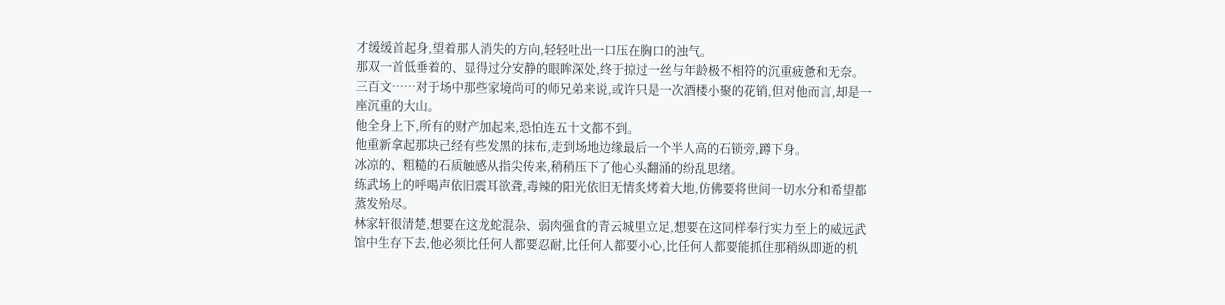才缓缓首起身,望着那人消失的方向,轻轻吐出一口压在胸口的浊气。
那双一首低垂着的、显得过分安静的眼眸深处,终于掠过一丝与年龄极不相符的沉重疲惫和无奈。
三百文……对于场中那些家境尚可的师兄弟来说,或许只是一次酒楼小聚的花销,但对他而言,却是一座沉重的大山。
他全身上下,所有的财产加起来,恐怕连五十文都不到。
他重新拿起那块己经有些发黑的抹布,走到场地边缘最后一个半人高的石锁旁,蹲下身。
冰凉的、粗糙的石质触感从指尖传来,稍稍压下了他心头翻涌的纷乱思绪。
练武场上的呼喝声依旧震耳欲聋,毒辣的阳光依旧无情炙烤着大地,仿佛要将世间一切水分和希望都蒸发殆尽。
林家轩很清楚,想要在这龙蛇混杂、弱肉强食的青云城里立足,想要在这同样奉行实力至上的威远武馆中生存下去,他必须比任何人都要忍耐,比任何人都要小心,比任何人都要能抓住那稍纵即逝的机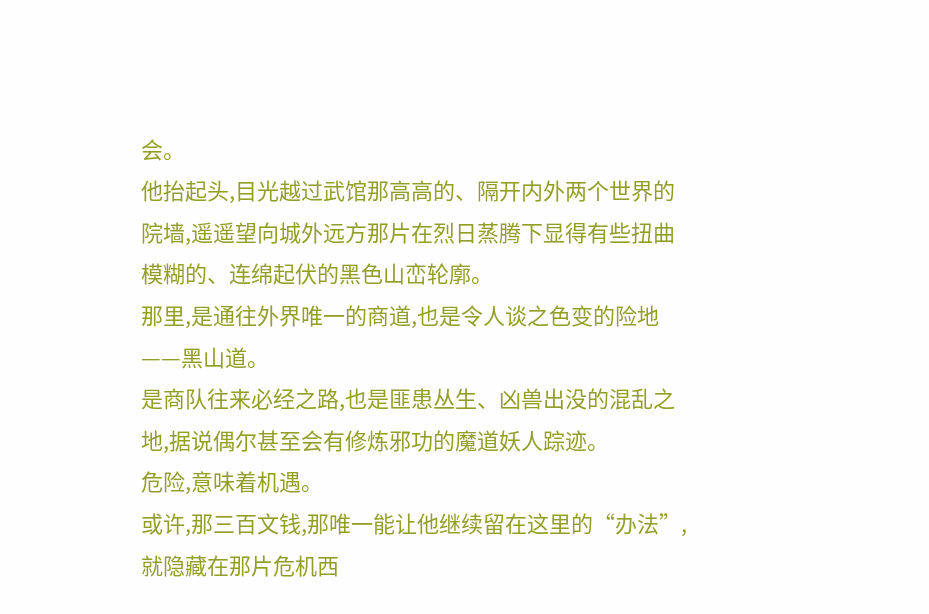会。
他抬起头,目光越过武馆那高高的、隔开内外两个世界的院墙,遥遥望向城外远方那片在烈日蒸腾下显得有些扭曲模糊的、连绵起伏的黑色山峦轮廓。
那里,是通往外界唯一的商道,也是令人谈之色变的险地——黑山道。
是商队往来必经之路,也是匪患丛生、凶兽出没的混乱之地,据说偶尔甚至会有修炼邪功的魔道妖人踪迹。
危险,意味着机遇。
或许,那三百文钱,那唯一能让他继续留在这里的“办法”,就隐藏在那片危机西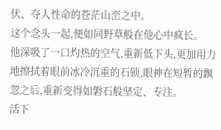伏、夺人性命的苍茫山峦之中。
这个念头一起,便如同野草般在他心中疯长。
他深吸了一口灼热的空气,重新低下头,更加用力地擦拭着眼前冰冷沉重的石锁,眼神在短暂的飘忽之后,重新变得如磐石般坚定、专注。
活下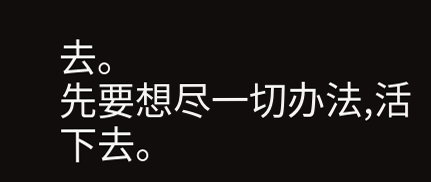去。
先要想尽一切办法,活下去。